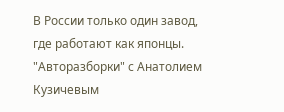В России только один завод, где работают как японцы. "Авторазборки" с Анатолием Кузичевым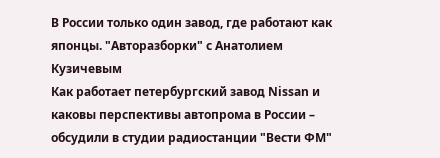В России только один завод, где работают как японцы. "Авторазборки" с Анатолием Кузичевым
Как работает петербургский завод Nissan и каковы перспективы автопрома в России – обсудили в студии радиостанции "Вести ФМ"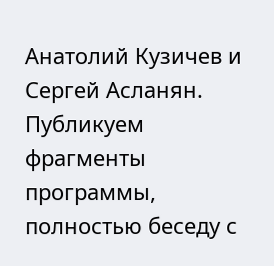Анатолий Кузичев и Сергей Асланян. Публикуем фрагменты программы, полностью беседу с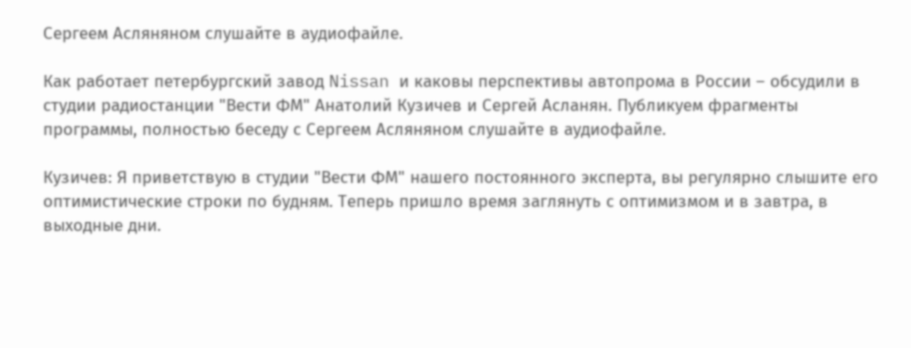Сергеем Асляняном слушайте в аудиофайле.

Как работает петербургский завод Nissan и каковы перспективы автопрома в России – обсудили в студии радиостанции "Вести ФМ" Анатолий Кузичев и Сергей Асланян. Публикуем фрагменты программы, полностью беседу с Сергеем Асляняном слушайте в аудиофайле.

Кузичев: Я приветствую в студии "Вести ФМ" нашего постоянного эксперта, вы регулярно слышите его оптимистические строки по будням. Теперь пришло время заглянуть с оптимизмом и в завтра, в выходные дни.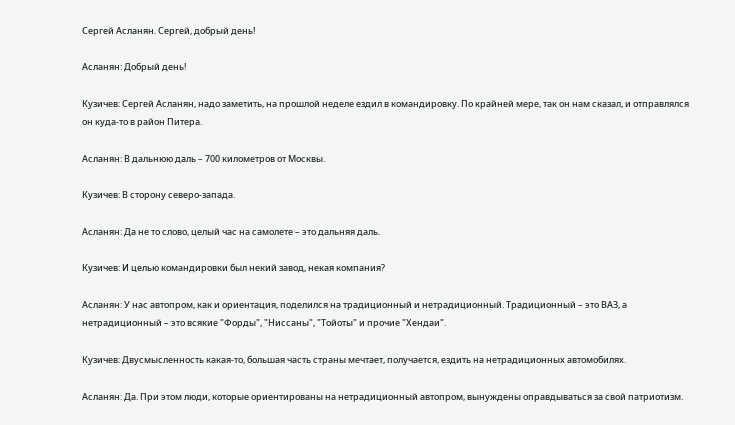Сергей Асланян. Сергей, добрый день!

Асланян: Добрый день!

Кузичев: Сергей Асланян, надо заметить, на прошлой неделе ездил в командировку. По крайней мере, так он нам сказал, и отправлялся он куда-то в район Питера.

Асланян: В дальнюю даль – 700 километров от Москвы.

Кузичев: В сторону северо-запада.

Асланян: Да не то слово, целый час на самолете – это дальняя даль.

Кузичев: И целью командировки был некий завод, некая компания?

Асланян: У нас автопром, как и ориентация, поделился на традиционный и нетрадиционный. Традиционный – это ВАЗ, а нетрадиционный – это всякие "Форды", "Ниссаны", "Тойоты" и прочие "Хендаи".

Кузичев: Двусмысленность какая-то, большая часть страны мечтает, получается, ездить на нетрадиционных автомобилях.

Асланян: Да. При этом люди, которые ориентированы на нетрадиционный автопром, вынуждены оправдываться за свой патриотизм.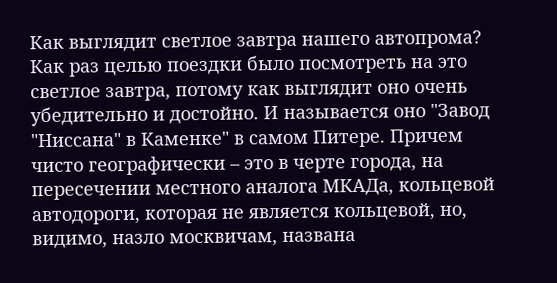Как выглядит светлое завтра нашего автопрома? Как раз целью поездки было посмотреть на это светлое завтра, потому как выглядит оно очень убедительно и достойно. И называется оно "Завод "Ниссана" в Каменке" в самом Питере. Причем чисто географически – это в черте города, на пересечении местного аналога МКАДа, кольцевой автодороги, которая не является кольцевой, но, видимо, назло москвичам, названа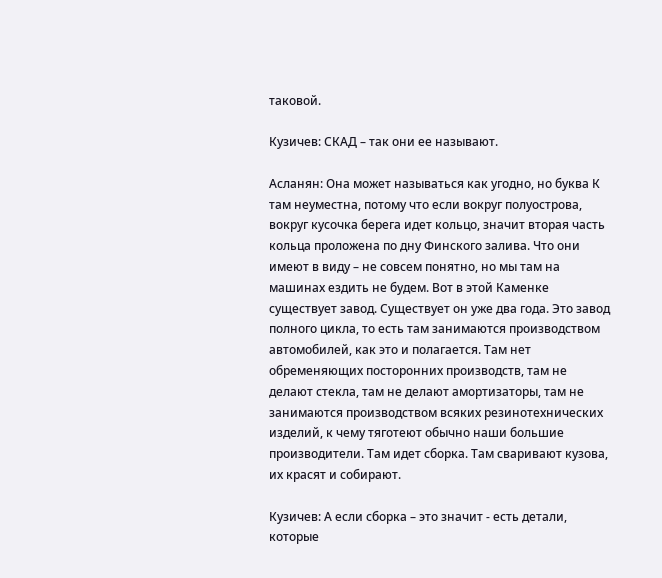таковой.

Кузичев: СКАД – так они ее называют.

Асланян: Она может называться как угодно, но буква К там неуместна, потому что если вокруг полуострова, вокруг кусочка берега идет кольцо, значит вторая часть кольца проложена по дну Финского залива. Что они имеют в виду – не совсем понятно, но мы там на машинах ездить не будем. Вот в этой Каменке существует завод. Существует он уже два года. Это завод полного цикла, то есть там занимаются производством автомобилей, как это и полагается. Там нет обременяющих посторонних производств, там не делают стекла, там не делают амортизаторы, там не занимаются производством всяких резинотехнических изделий, к чему тяготеют обычно наши большие производители. Там идет сборка. Там сваривают кузова, их красят и собирают.

Кузичев: А если сборка – это значит - есть детали, которые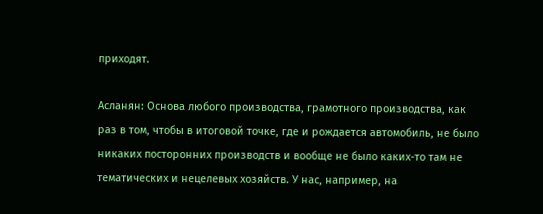приходят.

Асланян: Основа любого производства, грамотного производства, как раз в том, чтобы в итоговой точке, где и рождается автомобиль, не было никаких посторонних производств и вообще не было каких-то там не тематических и нецелевых хозяйств. У нас, например, на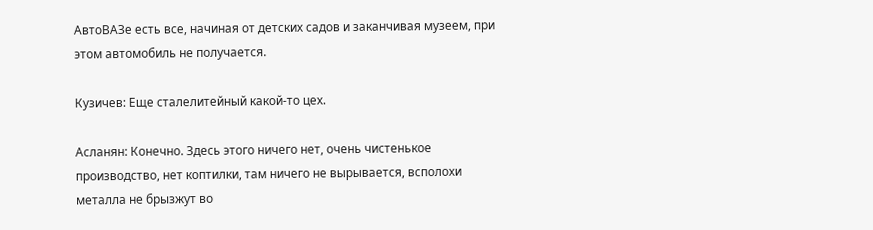АвтоВАЗе есть все, начиная от детских садов и заканчивая музеем, при этом автомобиль не получается.

Кузичев: Еще сталелитейный какой-то цех.

Асланян: Конечно. Здесь этого ничего нет, очень чистенькое производство, нет коптилки, там ничего не вырывается, всполохи металла не брызжут во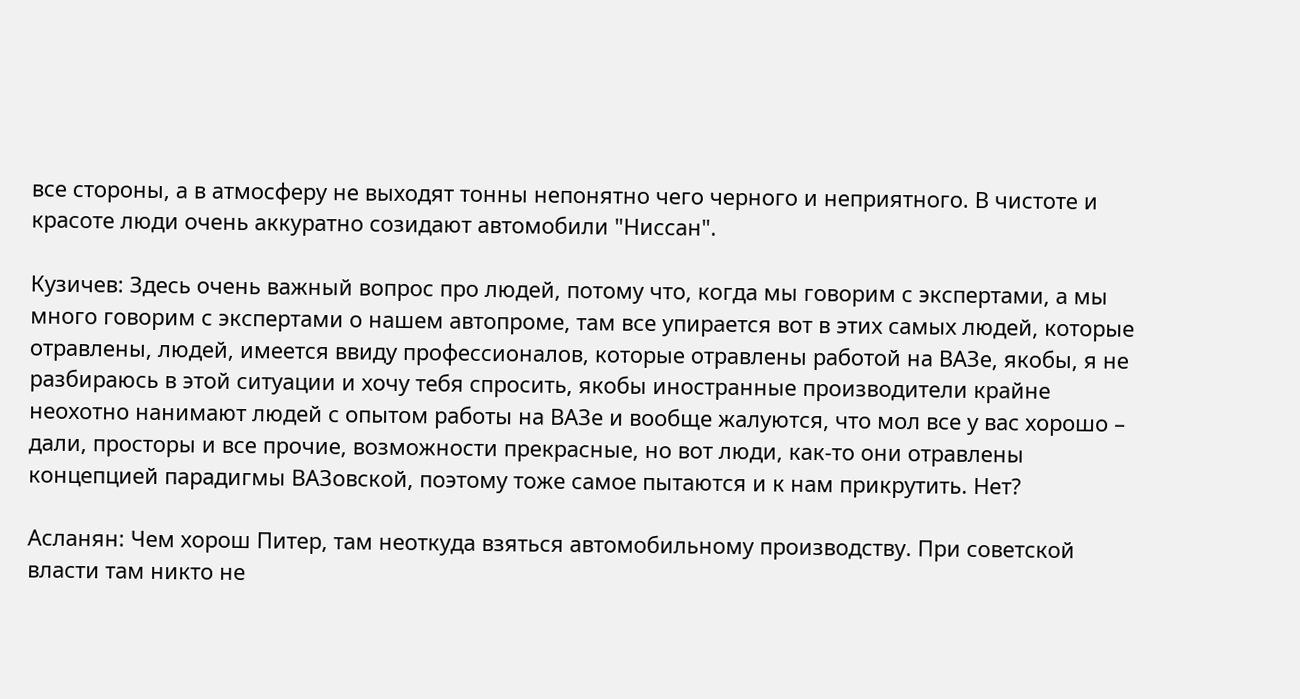все стороны, а в атмосферу не выходят тонны непонятно чего черного и неприятного. В чистоте и красоте люди очень аккуратно созидают автомобили "Ниссан".

Кузичев: Здесь очень важный вопрос про людей, потому что, когда мы говорим с экспертами, а мы много говорим с экспертами о нашем автопроме, там все упирается вот в этих самых людей, которые отравлены, людей, имеется ввиду профессионалов, которые отравлены работой на ВАЗе, якобы, я не разбираюсь в этой ситуации и хочу тебя спросить, якобы иностранные производители крайне неохотно нанимают людей с опытом работы на ВАЗе и вообще жалуются, что мол все у вас хорошо – дали, просторы и все прочие, возможности прекрасные, но вот люди, как-то они отравлены концепцией парадигмы ВАЗовской, поэтому тоже самое пытаются и к нам прикрутить. Нет?

Асланян: Чем хорош Питер, там неоткуда взяться автомобильному производству. При советской власти там никто не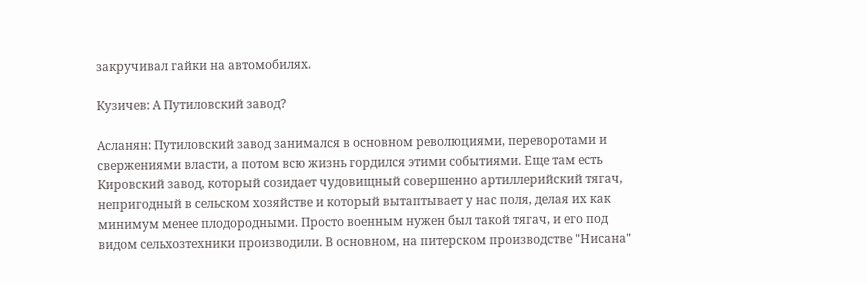закручивал гайки на автомобилях.

Кузичев: А Путиловский завод?

Асланян: Путиловский завод занимался в основном революциями, переворотами и свержениями власти, а потом всю жизнь гордился этими событиями. Еще там есть Кировский завод, который созидает чудовищный совершенно артиллерийский тягач, непригодный в сельском хозяйстве и который вытаптывает у нас поля, делая их как минимум менее плодородными. Просто военным нужен был такой тягач, и его под видом сельхозтехники производили. В основном, на питерском производстве "Нисана"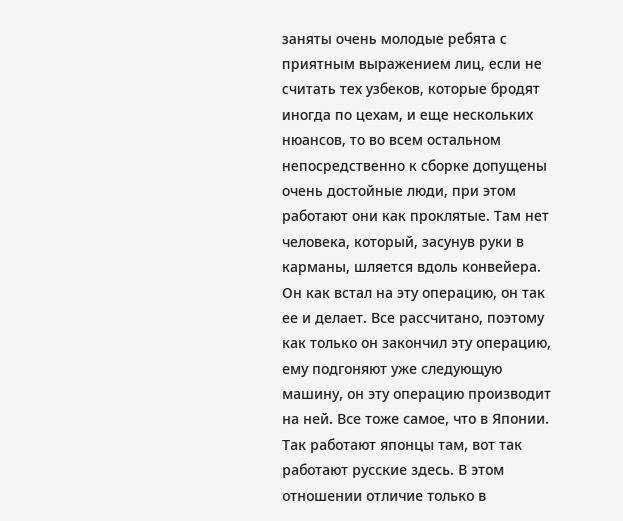заняты очень молодые ребята с приятным выражением лиц, если не считать тех узбеков, которые бродят иногда по цехам, и еще нескольких нюансов, то во всем остальном непосредственно к сборке допущены очень достойные люди, при этом работают они как проклятые. Там нет человека, который, засунув руки в карманы, шляется вдоль конвейера. Он как встал на эту операцию, он так ее и делает. Все рассчитано, поэтому как только он закончил эту операцию, ему подгоняют уже следующую машину, он эту операцию производит на ней. Все тоже самое, что в Японии. Так работают японцы там, вот так работают русские здесь. В этом отношении отличие только в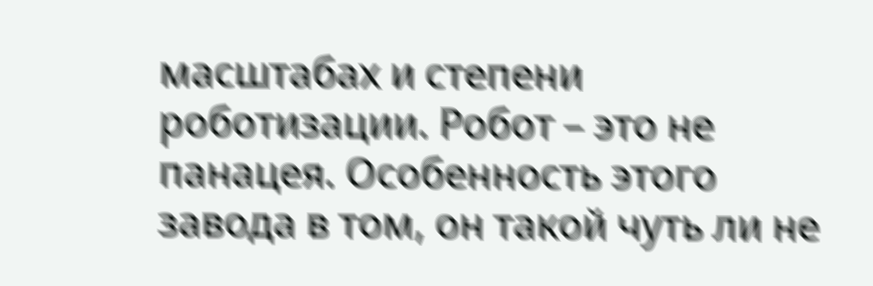масштабах и степени роботизации. Робот – это не панацея. Особенность этого завода в том, он такой чуть ли не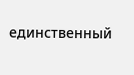единственный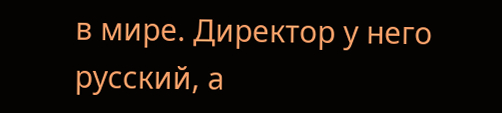в мире. Директор у него русский, а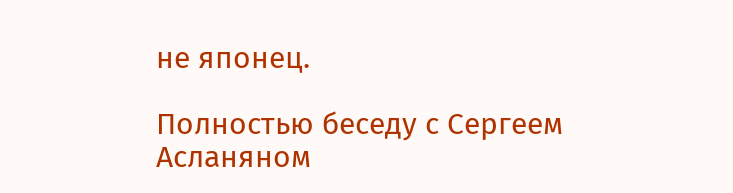не японец.

Полностью беседу с Сергеем Асланяном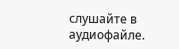слушайте в аудиофайле.